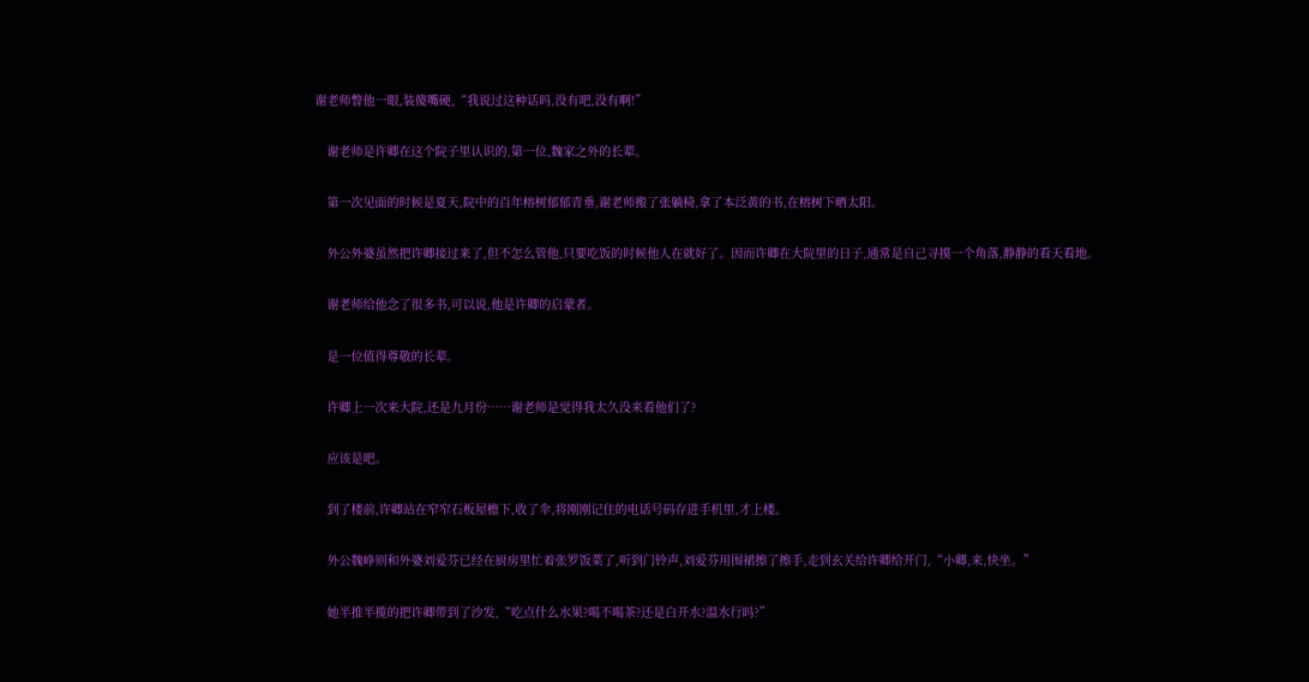谢老师瞥他一眼,装傻嘴硬,“我说过这种话吗,没有吧,没有啊!”

    谢老师是许卿在这个院子里认识的,第一位,魏家之外的长辈。

    第一次见面的时候是夏天,院中的百年榕树郁郁青垂,谢老师搬了张躺椅,拿了本泛黄的书,在榕树下晒太阳。

    外公外婆虽然把许卿接过来了,但不怎么管他,只要吃饭的时候他人在就好了。因而许卿在大院里的日子,通常是自己寻摸一个角落,静静的看天看地。

    谢老师给他念了很多书,可以说,他是许卿的启蒙者。

    是一位值得尊敬的长辈。

    许卿上一次来大院,还是九月份……谢老师是觉得我太久没来看他们了?

    应该是吧。

    到了楼前,许卿站在窄窄石板屋檐下,收了伞,将刚刚记住的电话号码存进手机里,才上楼。

    外公魏峥则和外婆刘爱芬已经在厨房里忙着张罗饭菜了,听到门铃声,刘爱芬用围裙擦了擦手,走到玄关给许卿给开门,“小卿,来,快坐。”

    她半推半揽的把许卿带到了沙发,“吃点什么水果?喝不喝茶?还是白开水?温水行吗?”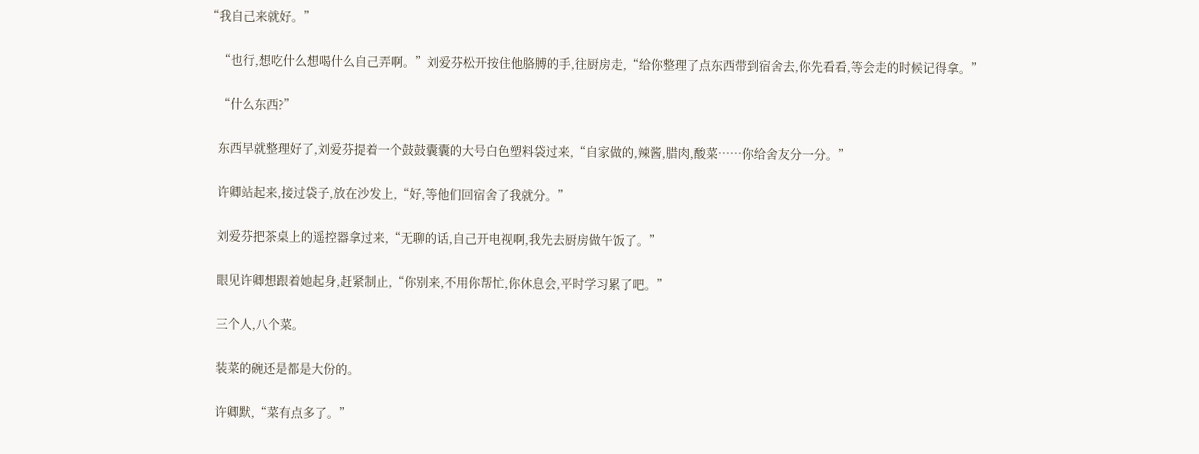“我自己来就好。”

    “也行,想吃什么想喝什么自己弄啊。”刘爱芬松开按住他胳膊的手,往厨房走,“给你整理了点东西带到宿舍去,你先看看,等会走的时候记得拿。”

    “什么东西?”

    东西早就整理好了,刘爱芬提着一个鼓鼓囊囊的大号白色塑料袋过来,“自家做的,辣酱,腊肉,酸菜……你给舍友分一分。”

    许卿站起来,接过袋子,放在沙发上,“好,等他们回宿舍了我就分。”

    刘爱芬把茶桌上的遥控器拿过来,“无聊的话,自己开电视啊,我先去厨房做午饭了。”

    眼见许卿想跟着她起身,赶紧制止,“你别来,不用你帮忙,你休息会,平时学习累了吧。”

    三个人,八个菜。

    装菜的碗还是都是大份的。

    许卿默,“菜有点多了。”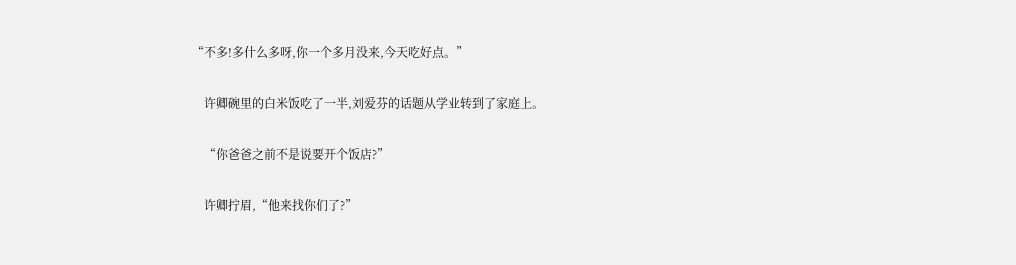“不多!多什么多呀,你一个多月没来,今天吃好点。”

    许卿碗里的白米饭吃了一半,刘爱芬的话题从学业转到了家庭上。

    “你爸爸之前不是说要开个饭店?”

    许卿拧眉,“他来找你们了?”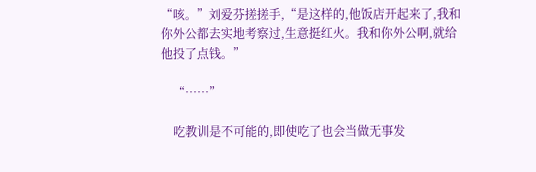“咳。”刘爱芬搓搓手,“是这样的,他饭店开起来了,我和你外公都去实地考察过,生意挺红火。我和你外公啊,就给他投了点钱。”

    “……”

    吃教训是不可能的,即使吃了也会当做无事发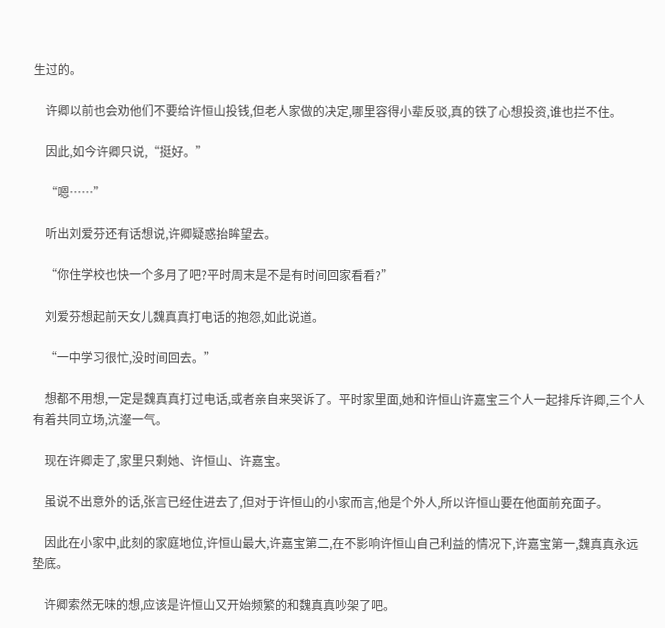生过的。

    许卿以前也会劝他们不要给许恒山投钱,但老人家做的决定,哪里容得小辈反驳,真的铁了心想投资,谁也拦不住。

    因此,如今许卿只说,“挺好。”

    “嗯……”

    听出刘爱芬还有话想说,许卿疑惑抬眸望去。

    “你住学校也快一个多月了吧?平时周末是不是有时间回家看看?”

    刘爱芬想起前天女儿魏真真打电话的抱怨,如此说道。

    “一中学习很忙,没时间回去。”

    想都不用想,一定是魏真真打过电话,或者亲自来哭诉了。平时家里面,她和许恒山许嘉宝三个人一起排斥许卿,三个人有着共同立场,沆瀣一气。

    现在许卿走了,家里只剩她、许恒山、许嘉宝。

    虽说不出意外的话,张言已经住进去了,但对于许恒山的小家而言,他是个外人,所以许恒山要在他面前充面子。

    因此在小家中,此刻的家庭地位,许恒山最大,许嘉宝第二,在不影响许恒山自己利益的情况下,许嘉宝第一,魏真真永远垫底。

    许卿索然无味的想,应该是许恒山又开始频繁的和魏真真吵架了吧。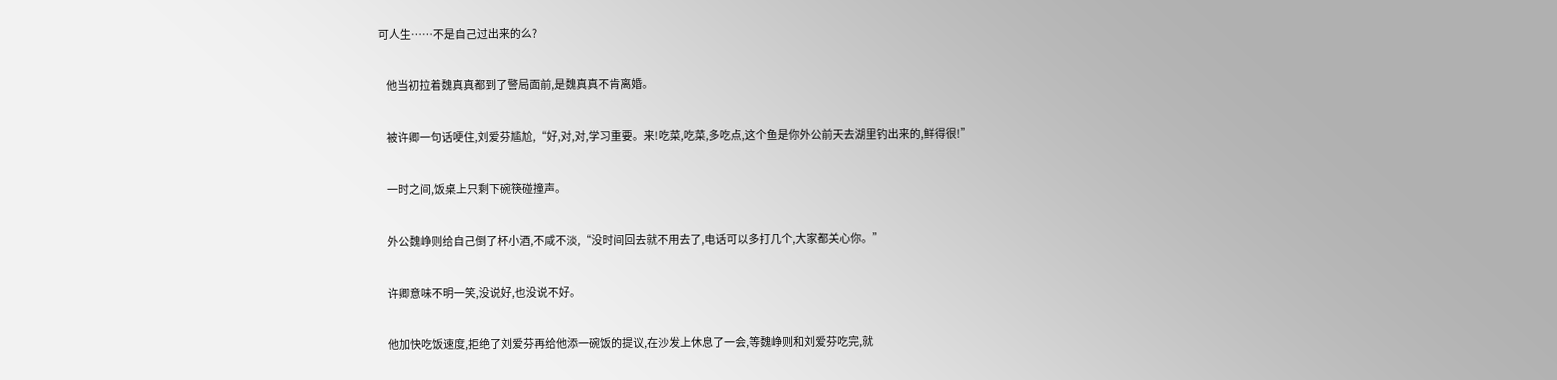可人生……不是自己过出来的么?

    他当初拉着魏真真都到了警局面前,是魏真真不肯离婚。

    被许卿一句话哽住,刘爱芬尴尬,“好,对,对,学习重要。来!吃菜,吃菜,多吃点,这个鱼是你外公前天去湖里钓出来的,鲜得很!”

    一时之间,饭桌上只剩下碗筷碰撞声。

    外公魏峥则给自己倒了杯小酒,不咸不淡,“没时间回去就不用去了,电话可以多打几个,大家都关心你。”

    许卿意味不明一笑,没说好,也没说不好。

    他加快吃饭速度,拒绝了刘爱芬再给他添一碗饭的提议,在沙发上休息了一会,等魏峥则和刘爱芬吃完,就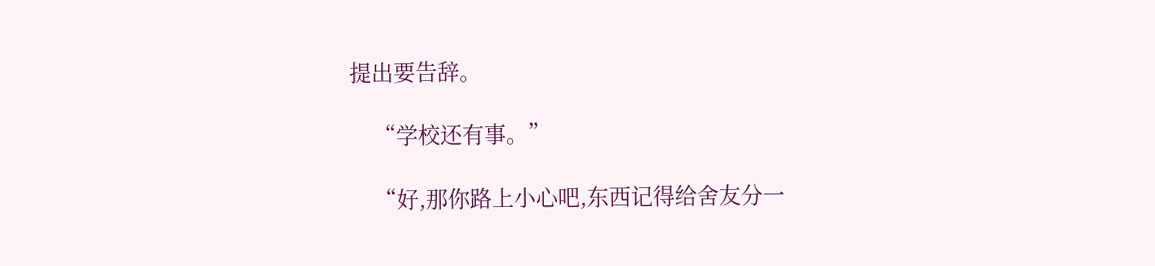提出要告辞。

    “学校还有事。”

    “好,那你路上小心吧,东西记得给舍友分一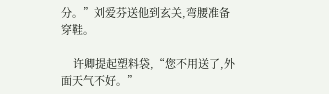分。”刘爱芬送他到玄关,弯腰准备穿鞋。

    许卿提起塑料袋,“您不用送了,外面天气不好。”